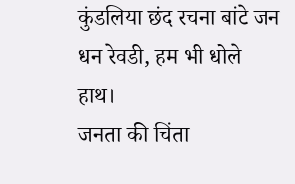कुंडलिया छंद रचना बांटे जन धन रेवडी, हम भी धोले हाथ।
जनता की चिंता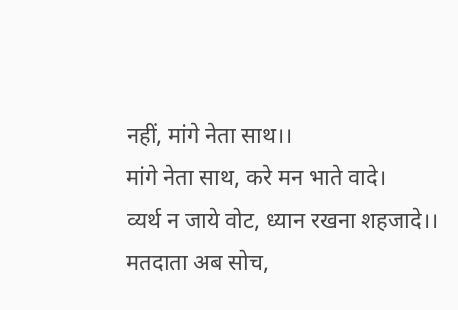नहीं, मांगे नेता साथ।।
मांगे नेता साथ, करे मन भाते वादे।
व्यर्थ न जाये वोट, ध्यान रखना शहजादे।।
मतदाता अब सोच,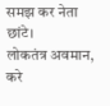समझ कर नेता छांटे।
लोकतंत्र अवमान, करे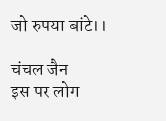जो रुपया बांटे।।

चंचल जैन
इस पर लोग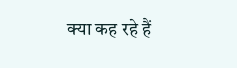क्या कह रहे हैं